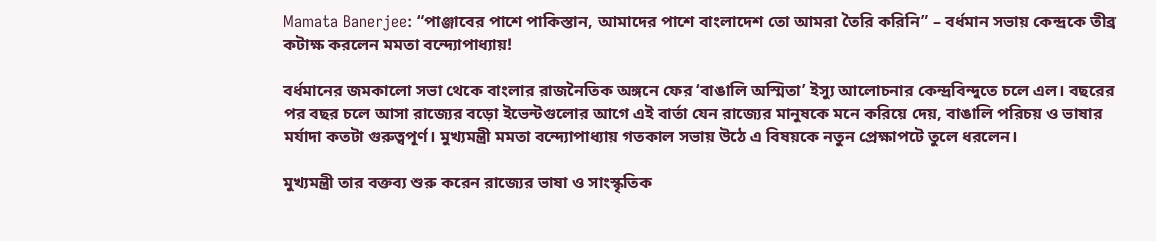Mamata Banerjee: “পাঞ্জাবের পাশে পাকিস্তান, আমাদের পাশে বাংলাদেশ তো আমরা তৈরি করিনি” – বর্ধমান সভায় কেন্দ্রকে তীব্র কটাক্ষ করলেন মমতা বন্দ্যোপাধ্যায়!

বর্ধমানের জমকালো সভা থেকে বাংলার রাজনৈতিক অঙ্গনে ফের ‘বাঙালি অস্মিতা’ ইস্যু আলোচনার কেন্দ্রবিন্দুতে চলে এল। বছরের পর বছর চলে আসা রাজ্যের বড়ো ইভেন্টগুলোর আগে এই বার্তা যেন রাজ্যের মানুষকে মনে করিয়ে দেয়, বাঙালি পরিচয় ও ভাষার মর্যাদা কতটা গুরুত্বপূর্ণ। মুখ্যমন্ত্রী মমতা বন্দ্যোপাধ্যায় গতকাল সভায় উঠে এ বিষয়কে নতুন প্রেক্ষাপটে তুলে ধরলেন।

মুখ্যমন্ত্রী তার বক্তব্য শুরু করেন রাজ্যের ভাষা ও সাংস্কৃতিক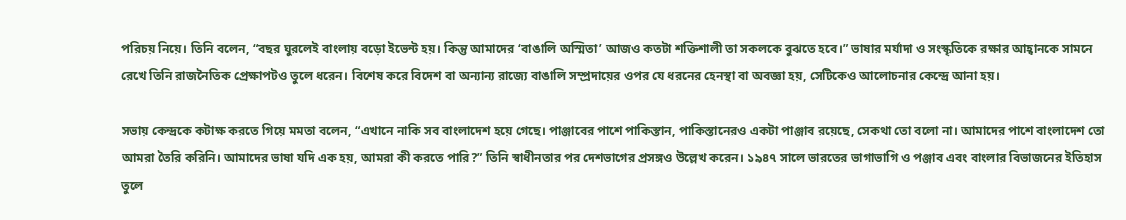পরিচয় নিয়ে। তিনি বলেন, “বছর ঘুরলেই বাংলায় বড়ো ইভেন্ট হয়। কিন্তু আমাদের ‘বাঙালি অস্মিতা’ আজও কতটা শক্তিশালী তা সকলকে বুঝতে হবে।” ভাষার মর্যাদা ও সংস্কৃতিকে রক্ষার আহ্বানকে সামনে রেখে তিনি রাজনৈতিক প্রেক্ষাপটও তুলে ধরেন। বিশেষ করে বিদেশ বা অন্যান্য রাজ্যে বাঙালি সম্প্রদায়ের ওপর যে ধরনের হেনস্থা বা অবজ্ঞা হয়, সেটিকেও আলোচনার কেন্দ্রে আনা হয়।

সভায় কেন্দ্রকে কটাক্ষ করতে গিয়ে মমতা বলেন, “এখানে নাকি সব বাংলাদেশ হয়ে গেছে। পাঞ্জাবের পাশে পাকিস্তান, পাকিস্তানেরও একটা পাঞ্জাব রয়েছে, সেকথা তো বলো না। আমাদের পাশে বাংলাদেশ তো আমরা তৈরি করিনি। আমাদের ভাষা যদি এক হয়, আমরা কী করতে পারি?” তিনি স্বাধীনতার পর দেশভাগের প্রসঙ্গও উল্লেখ করেন। ১৯৪৭ সালে ভারতের ভাগাভাগি ও পঞ্জাব এবং বাংলার বিভাজনের ইতিহাস তুলে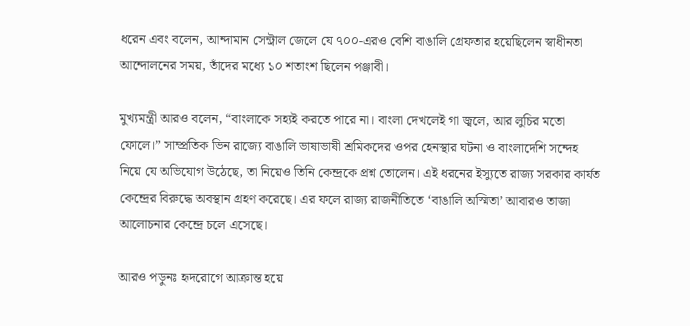ধরেন এবং বলেন, আন্দামান সেন্ট্রাল জেলে যে ৭০০-এরও বেশি বাঙালি গ্রেফতার হয়েছিলেন স্বাধীনতা আন্দোলনের সময়, তাঁদের মধ্যে ১০ শতাংশ ছিলেন পঞ্জাবী।

মুখ্যমন্ত্রী আরও বলেন, “বাংলাকে সহ্যই করতে পারে না। বাংলা দেখলেই গা জ্বলে, আর লুচির মতো ফোলে।” সাম্প্রতিক ভিন রাজ্যে বাঙালি ভাষাভাষী শ্রমিকদের ওপর হেনস্থার ঘটনা ও বাংলাদেশি সন্দেহ নিয়ে যে অভিযোগ উঠেছে, তা নিয়েও তিনি কেন্দ্রকে প্রশ্ন তোলেন। এই ধরনের ইস্যুতে রাজ্য সরকার কার্যত কেন্দ্রের বিরুদ্ধে অবস্থান গ্রহণ করেছে। এর ফলে রাজ্য রাজনীতিতে ‘বাঙালি অস্মিতা’ আবারও তাজা আলোচনার কেন্দ্রে চলে এসেছে।

আরও পড়ুনঃ হৃদরোগে আক্রান্ত হয়ে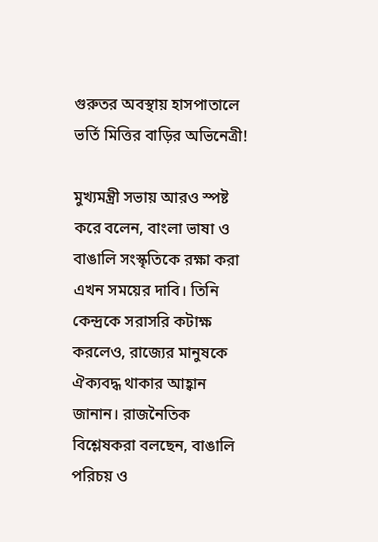গুরুতর অবস্থায় হাসপাতালে ভর্তি মিত্তির বাড়ির অভিনেত্রী!

মুখ্যমন্ত্রী সভায় আরও স্পষ্ট করে বলেন, বাংলা ভাষা ও বাঙালি সংস্কৃতিকে রক্ষা করা এখন সময়ের দাবি। তিনি কেন্দ্রকে সরাসরি কটাক্ষ করলেও, রাজ্যের মানুষকে ঐক্যবদ্ধ থাকার আহ্বান জানান। রাজনৈতিক বিশ্লেষকরা বলছেন, বাঙালি পরিচয় ও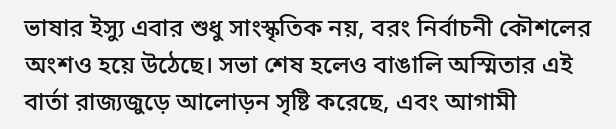ভাষার ইস্যু এবার শুধু সাংস্কৃতিক নয়, বরং নির্বাচনী কৌশলের অংশও হয়ে উঠেছে। সভা শেষ হলেও বাঙালি অস্মিতার এই বার্তা রাজ্যজুড়ে আলোড়ন সৃষ্টি করেছে, এবং আগামী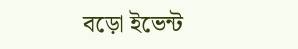বড়ো ইভেন্ট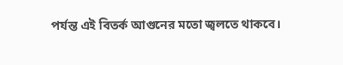পর্যন্ত এই বিতর্ক আগুনের মতো জ্বলতে থাকবে।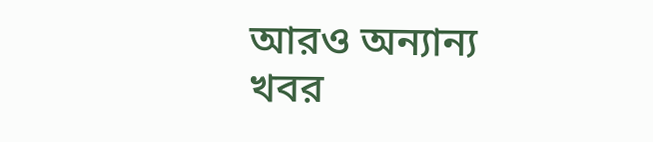আরও অন্যান্য খবর